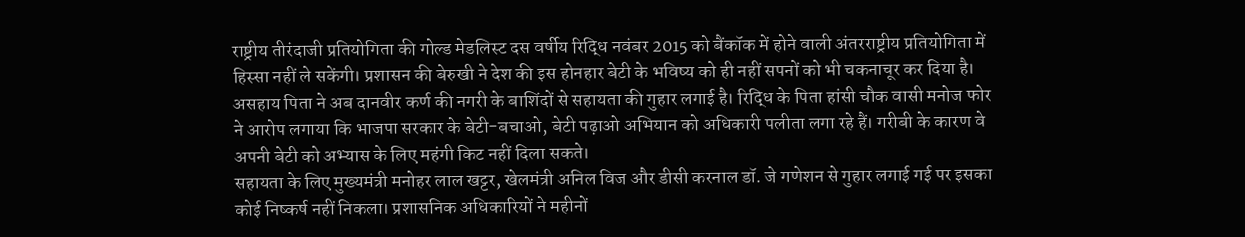राष्ट्रीय तीरंदाजी प्रतियोगिता की गोल्ड मेडलिस्ट दस वर्षीय रिद्धि नवंबर 2015 को बैंकॉक में होने वाली अंतरराष्ट्रीय प्रतियोगिता में हिस्सा नहीं ले सकेंगी। प्रशासन की बेरुखी ने देश की इस होनहार बेटी के भविष्य को ही नहीं सपनों को भी चकनाचूर कर दिया है।
असहाय पिता ने अब दानवीर कर्ण की नगरी के बाशिंदों से सहायता की गुहार लगाई है। रिद्धि के पिता हांसी चौक वासी मनोज फोर ने आरोप लगाया कि भाजपा सरकार के बेटी-बचाओ, बेटी पढ़ाओ अभियान को अधिकारी पलीता लगा रहे हैं। गरीबी के कारण वे अपनी बेटी को अभ्यास के लिए महंगी किट नहीं दिला सकते।
सहायता के लिए मुख्यमंत्री मनोहर लाल खट्टर, खेलमंत्री अनिल विज और डीसी करनाल डॉ. जे गणेशन से गुहार लगाई गई पर इसका कोई निष्कर्ष नहीं निकला। प्रशासनिक अधिकारियों ने महीनों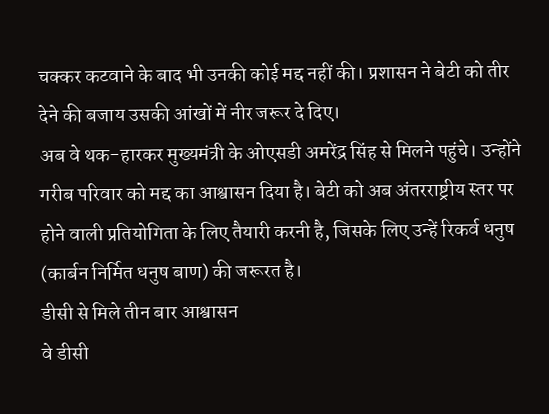चक्कर कटवाने के बाद भी उनकी कोई मद्द नहीं की। प्रशासन ने बेटी को तीर देने की बजाय उसकी आंखों में नीर जरूर दे दिए।
अब वे थक-हारकर मुख्यमंत्री के ओएसडी अमरेंद्र सिंह से मिलने पहुंचे। उन्होंने गरीब परिवार को मद्द का आश्वासन दिया है। बेटी को अब अंतरराष्ट्रीय स्तर पर होने वाली प्रतियोगिता के लिए तैयारी करनी है, जिसके लिए उन्हें रिकर्व धनुष (कार्बन निर्मित धनुष बाण) की जरूरत है।
डीसी से मिले तीन बार आश्वासन
वे डीसी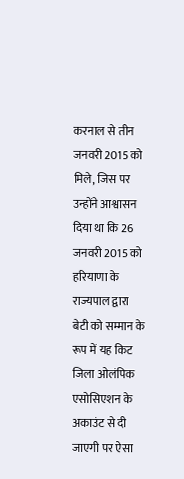करनाल से तीन जनवरी 2015 को मिले, जिस पर उन्होंने आश्वासन दिया था कि 26 जनवरी 2015 को हरियाणा के राज्यपाल द्वारा बेटी को सम्मान के रूप में यह किट जिला ओलंपिक एसोसिएशन के अकाउंट से दी जाएगी पर ऐसा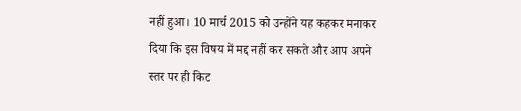नहीं हुआ। 10 मार्च 2015 को उन्होंने यह कहकर मनाकर दिया कि इस विषय में मद्द नहीं कर सकते और आप अपने स्तर पर ही किट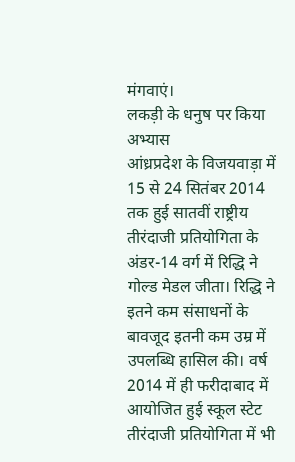मंगवाएं।
लकड़ी के धनुष पर किया अभ्यास
आंध्रप्रदेश के विजयवाड़ा में 15 से 24 सितंबर 2014 तक हुई सातवीं राष्ट्रीय तीरंदाजी प्रतियोगिता के अंडर-14 वर्ग में रिद्धि ने गोल्ड मेडल जीता। रिद्धि ने इतने कम संसाधनों के बावजूद इतनी कम उम्र में उपलब्धि हासिल की। वर्ष 2014 में ही फरीदाबाद में आयोजित हुई स्कूल स्टेट तीरंदाजी प्रतियोगिता में भी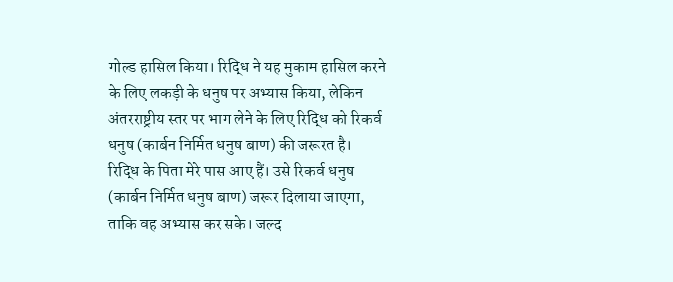गोल्ड हासिल किया। रिद्धि ने यह मुकाम हासिल करने के लिए लकड़ी के धनुष पर अभ्यास किया, लेकिन अंतरराष्ट्रीय स्तर पर भाग लेने के लिए रिद्धि को रिकर्व धनुष (कार्बन निर्मित धनुष बाण) की जरूरत है।
रिद्धि के पिता मेरे पास आए हैं। उसे रिकर्व धनुष (कार्बन निर्मित धनुष बाण) जरूर दिलाया जाएगा, ताकि वह अभ्यास कर सके। जल्द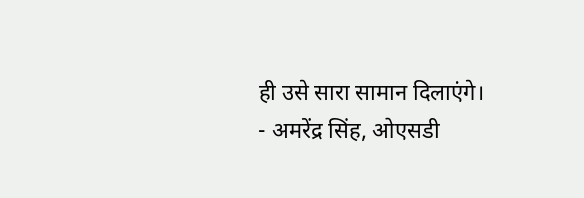ही उसे सारा सामान दिलाएंगे।
- अमरेंद्र सिंह, ओएसडी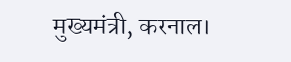मुख्यमंत्री, करनाल।